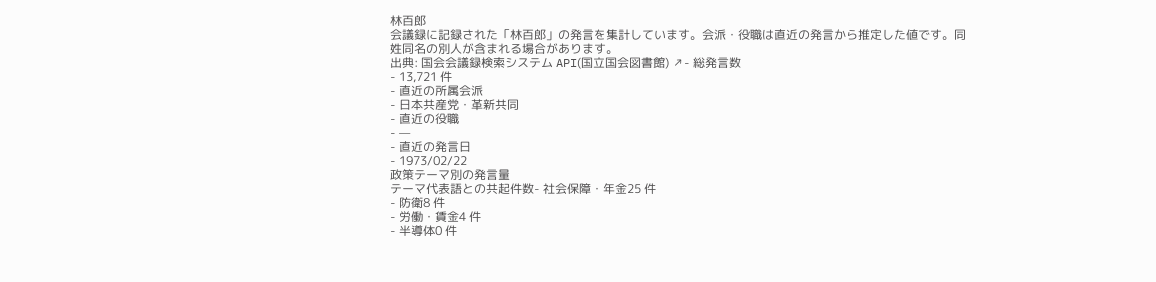林百郎
会議録に記録された「林百郎」の発言を集計しています。会派・役職は直近の発言から推定した値です。同姓同名の別人が含まれる場合があります。
出典: 国会会議録検索システム API(国立国会図書館) ↗- 総発言数
- 13,721 件
- 直近の所属会派
- 日本共産党・革新共同
- 直近の役職
- —
- 直近の発言日
- 1973/02/22
政策テーマ別の発言量
テーマ代表語との共起件数- 社会保障・年金25 件
- 防衛8 件
- 労働・賃金4 件
- 半導体0 件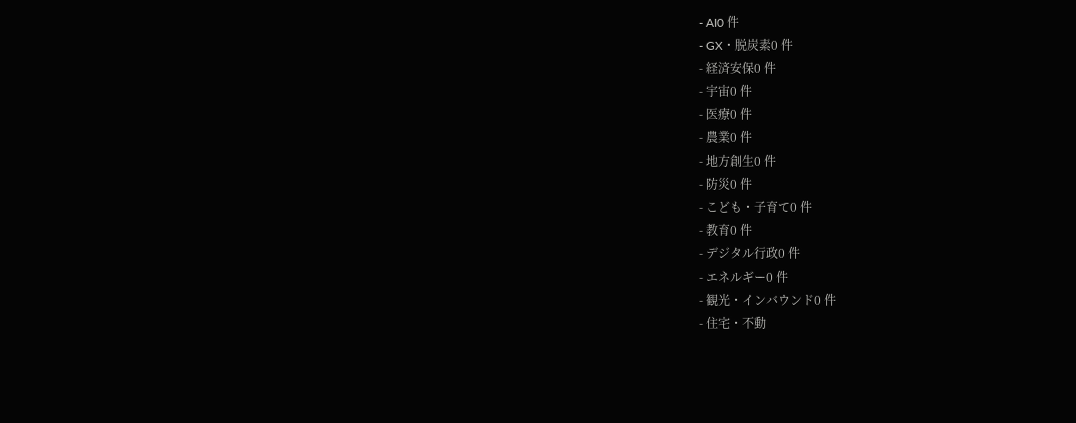- AI0 件
- GX・脱炭素0 件
- 経済安保0 件
- 宇宙0 件
- 医療0 件
- 農業0 件
- 地方創生0 件
- 防災0 件
- こども・子育て0 件
- 教育0 件
- デジタル行政0 件
- エネルギー0 件
- 観光・インバウンド0 件
- 住宅・不動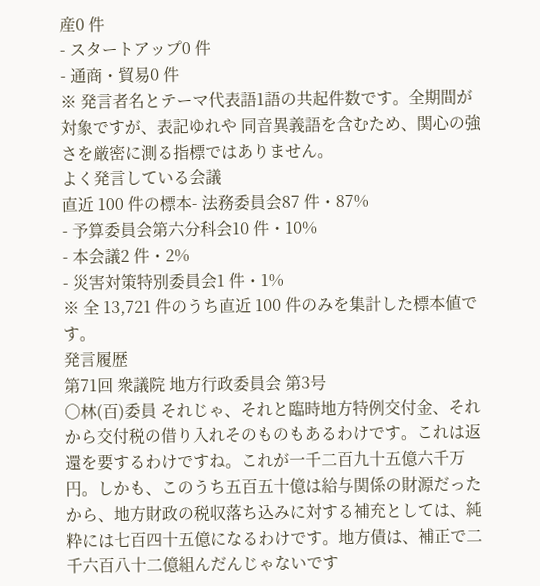産0 件
- スタートアップ0 件
- 通商・貿易0 件
※ 発言者名とテーマ代表語1語の共起件数です。全期間が対象ですが、表記ゆれや 同音異義語を含むため、関心の強さを厳密に測る指標ではありません。
よく発言している会議
直近 100 件の標本- 法務委員会87 件・87%
- 予算委員会第六分科会10 件・10%
- 本会議2 件・2%
- 災害対策特別委員会1 件・1%
※ 全 13,721 件のうち直近 100 件のみを集計した標本値です。
発言履歴
第71回 衆議院 地方行政委員会 第3号
○林(百)委員 それじゃ、それと臨時地方特例交付金、それから交付税の借り入れそのものもあるわけです。これは返還を要するわけですね。これが一千二百九十五億六千万円。しかも、このうち五百五十億は給与関係の財源だったから、地方財政の税収落ち込みに対する補充としては、純粋には七百四十五億になるわけです。地方債は、補正で二千六百八十二億組んだんじゃないです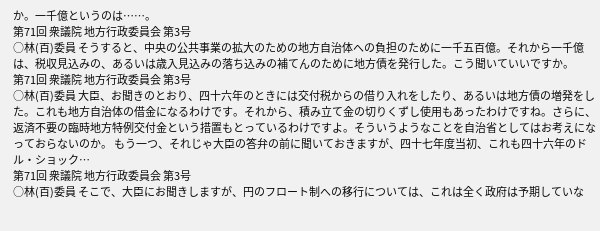か。一千億というのは……。
第71回 衆議院 地方行政委員会 第3号
○林(百)委員 そうすると、中央の公共事業の拡大のための地方自治体への負担のために一千五百億。それから一千億は、税収見込みの、あるいは歳入見込みの落ち込みの補てんのために地方債を発行した。こう聞いていいですか。
第71回 衆議院 地方行政委員会 第3号
○林(百)委員 大臣、お聞きのとおり、四十六年のときには交付税からの借り入れをしたり、あるいは地方債の増発をした。これも地方自治体の借金になるわけです。それから、積み立て金の切りくずし使用もあったわけですね。さらに、返済不要の臨時地方特例交付金という措置もとっているわけですよ。そういうようなことを自治省としてはお考えになっておらないのか。 もう一つ、それじゃ大臣の答弁の前に聞いておきますが、四十七年度当初、これも四十六年のドル・ショック…
第71回 衆議院 地方行政委員会 第3号
○林(百)委員 そこで、大臣にお聞きしますが、円のフロート制への移行については、これは全く政府は予期していな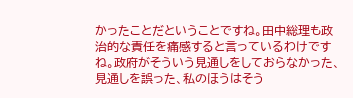かったことだということですね。田中総理も政治的な責任を痛感すると言っているわけですね。政府がそういう見通しをしておらなかった、見通しを誤った、私のほうはそう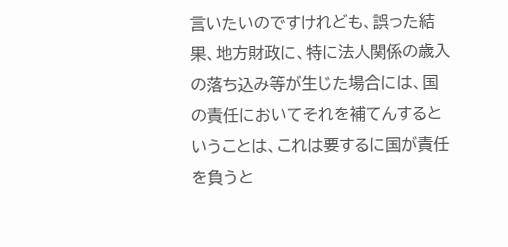言いたいのですけれども、誤った結果、地方財政に、特に法人関係の歳入の落ち込み等が生じた場合には、国の責任においてそれを補てんするということは、これは要するに国が責任を負うと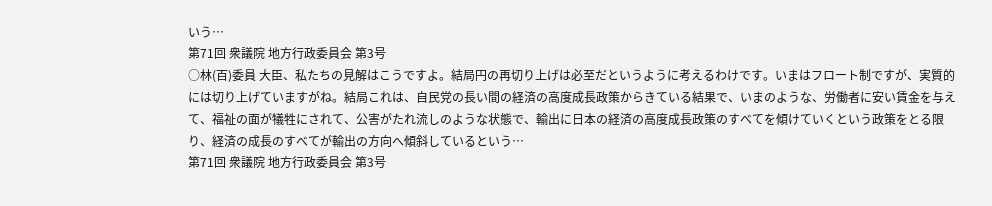いう…
第71回 衆議院 地方行政委員会 第3号
○林(百)委員 大臣、私たちの見解はこうですよ。結局円の再切り上げは必至だというように考えるわけです。いまはフロート制ですが、実質的には切り上げていますがね。結局これは、自民党の長い間の経済の高度成長政策からきている結果で、いまのような、労働者に安い賃金を与えて、福祉の面が犠牲にされて、公害がたれ流しのような状態で、輸出に日本の経済の高度成長政策のすべてを傾けていくという政策をとる限り、経済の成長のすべてが輸出の方向へ傾斜しているという…
第71回 衆議院 地方行政委員会 第3号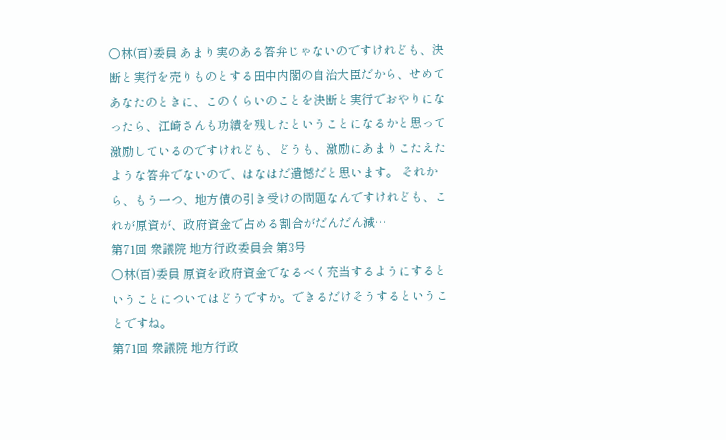○林(百)委員 あまり実のある答弁じゃないのですけれども、決断と実行を売りものとする田中内閣の自治大臣だから、せめてあなたのときに、このくらいのことを決断と実行でおやりになったら、江崎さんも功績を残したということになるかと思って激励しているのですけれども、どうも、激励にあまりこたえたような答弁でないので、はなはだ遺憾だと思います。 それから、もう一つ、地方債の引き受けの問題なんですけれども、これが原資が、政府資金で占める割合がだんだん減…
第71回 衆議院 地方行政委員会 第3号
○林(百)委員 原資を政府資金でなるべく充当するようにするということについてはどうですか。できるだけそうするということですね。
第71回 衆議院 地方行政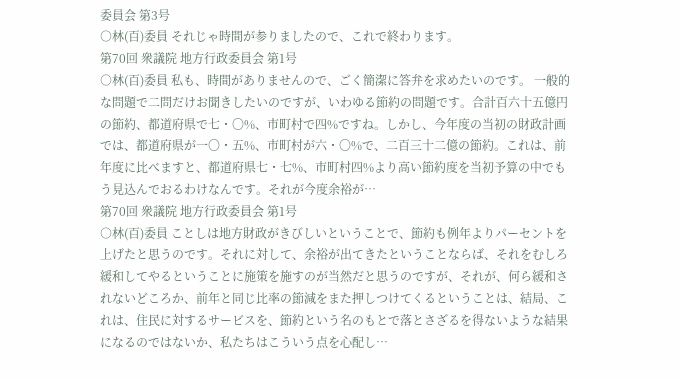委員会 第3号
○林(百)委員 それじゃ時間が参りましたので、これで終わります。
第70回 衆議院 地方行政委員会 第1号
○林(百)委員 私も、時間がありませんので、ごく簡潔に答弁を求めたいのです。 一般的な問題で二問だけお聞きしたいのですが、いわゆる節約の問題です。合計百六十五億円の節約、都道府県で七・〇%、市町村で四%ですね。しかし、今年度の当初の財政計画では、都道府県が一〇・五%、市町村が六・〇%で、二百三十二億の節約。これは、前年度に比べますと、都道府県七・七%、市町村四%より高い節約度を当初予算の中でもう見込んでおるわけなんです。それが今度余裕が…
第70回 衆議院 地方行政委員会 第1号
○林(百)委員 ことしは地方財政がきびしいということで、節約も例年よりパーセントを上げたと思うのです。それに対して、余裕が出てきたということならば、それをむしろ緩和してやるということに施策を施すのが当然だと思うのですが、それが、何ら緩和されないどころか、前年と同じ比率の節減をまた押しつけてくるということは、結局、これは、住民に対するサービスを、節約という名のもとで落とさざるを得ないような結果になるのではないか、私たちはこういう点を心配し…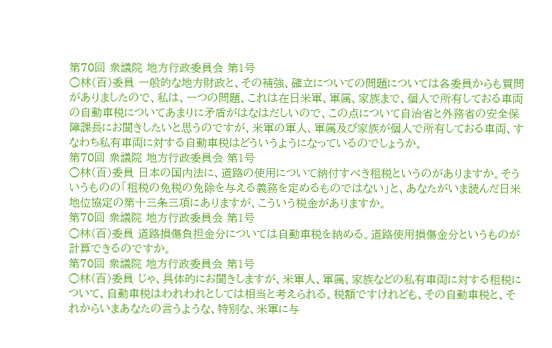第70回 衆議院 地方行政委員会 第1号
○林(百)委員 一般的な地方財政と、その補強、確立についての問題については各委員からも質問がありましたので、私は、一つの問題、これは在日米軍、軍属、家族まで、個人で所有しておる車両の自動車税についてあまりに矛盾がはなはだしいので、この点について自治省と外務省の安全保障課長にお聞きしたいと思うのですが、米軍の軍人、軍属及び家族が個人で所有しておる車両、すなわち私有車両に対する自動車税はどういうようになっているのでしょうか。
第70回 衆議院 地方行政委員会 第1号
○林(百)委員 日本の国内法に、道路の使用について納付すべき租税というのがありますか。そういうものの「租税の免税の免除を与える義務を定めるものではない」と、あなたがいま読んだ日米地位協定の第十三条三項にありますが、こういう税金がありますか。
第70回 衆議院 地方行政委員会 第1号
○林(百)委員 道路損傷負担金分については自動車税を納める。道路使用損傷金分というものが計算できるのですか。
第70回 衆議院 地方行政委員会 第1号
○林(百)委員 じゃ、具体的にお聞きしますが、米軍人、軍属、家族などの私有車両に対する租税について、自動車税はわれわれとしては相当と考えられる。税額ですけれども、その自動車税と、それからいまあなたの言うような、特別な、米軍に与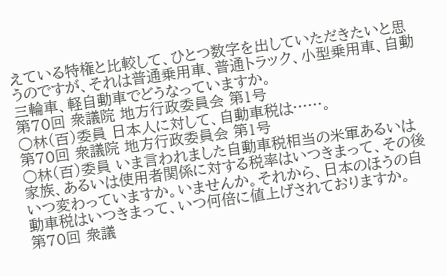えている特権と比較して、ひとつ数字を出していただきたいと思うのですが、それは普通乗用車、普通トラック、小型乗用車、自動三輪車、軽自動車でどうなっていますか。
第70回 衆議院 地方行政委員会 第1号
○林(百)委員 日本人に対して、自動車税は……。
第70回 衆議院 地方行政委員会 第1号
○林(百)委員 いま言われました自動車税相当の米軍あるいは家族、あるいは使用者関係に対する税率はいつきまって、その後いつ変わっていますか。いませんか。それから、日本のほうの自動車税はいつきまって、いつ何倍に値上げされておりますか。
第70回 衆議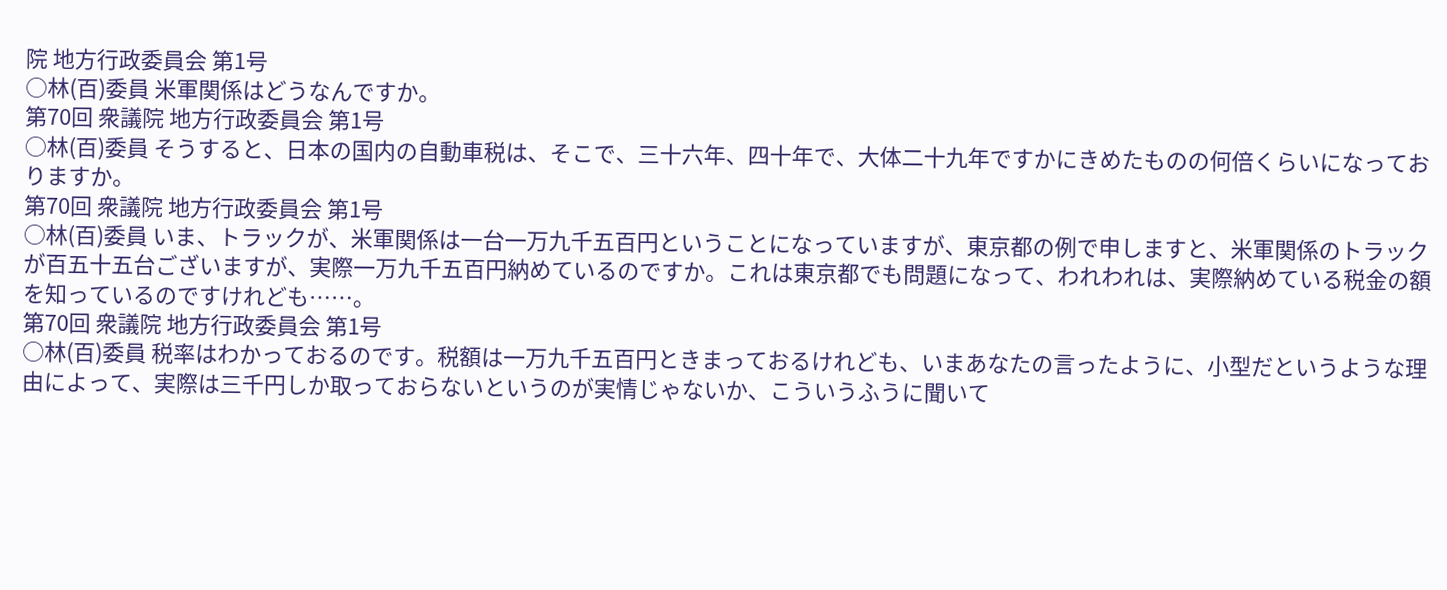院 地方行政委員会 第1号
○林(百)委員 米軍関係はどうなんですか。
第70回 衆議院 地方行政委員会 第1号
○林(百)委員 そうすると、日本の国内の自動車税は、そこで、三十六年、四十年で、大体二十九年ですかにきめたものの何倍くらいになっておりますか。
第70回 衆議院 地方行政委員会 第1号
○林(百)委員 いま、トラックが、米軍関係は一台一万九千五百円ということになっていますが、東京都の例で申しますと、米軍関係のトラックが百五十五台ございますが、実際一万九千五百円納めているのですか。これは東京都でも問題になって、われわれは、実際納めている税金の額を知っているのですけれども……。
第70回 衆議院 地方行政委員会 第1号
○林(百)委員 税率はわかっておるのです。税額は一万九千五百円ときまっておるけれども、いまあなたの言ったように、小型だというような理由によって、実際は三千円しか取っておらないというのが実情じゃないか、こういうふうに聞いて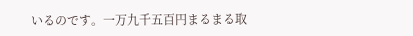いるのです。一万九千五百円まるまる取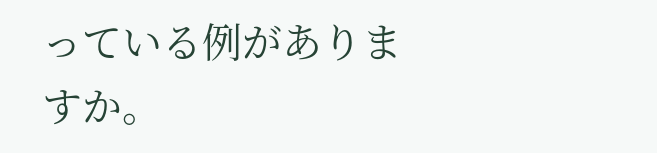っている例がありますか。